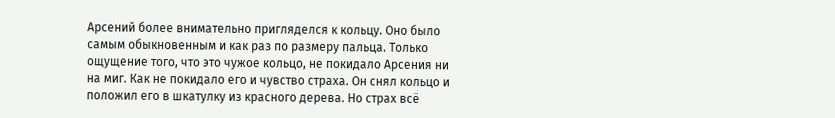Арсений более внимательно пригляделся к кольцу. Оно было самым обыкновенным и как раз по размеру пальца. Только ощущение того, что это чужое кольцо, не покидало Арсения ни на миг. Как не покидало его и чувство страха. Он снял кольцо и положил его в шкатулку из красного дерева. Но страх всё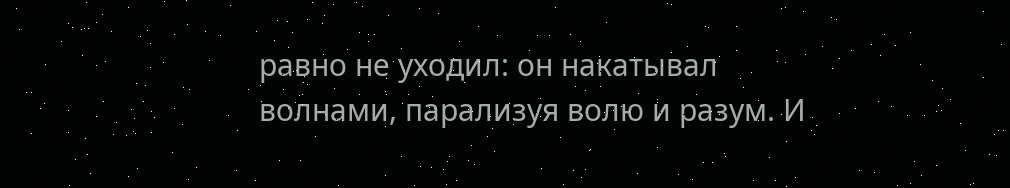равно не уходил: он накатывал волнами, парализуя волю и разум. И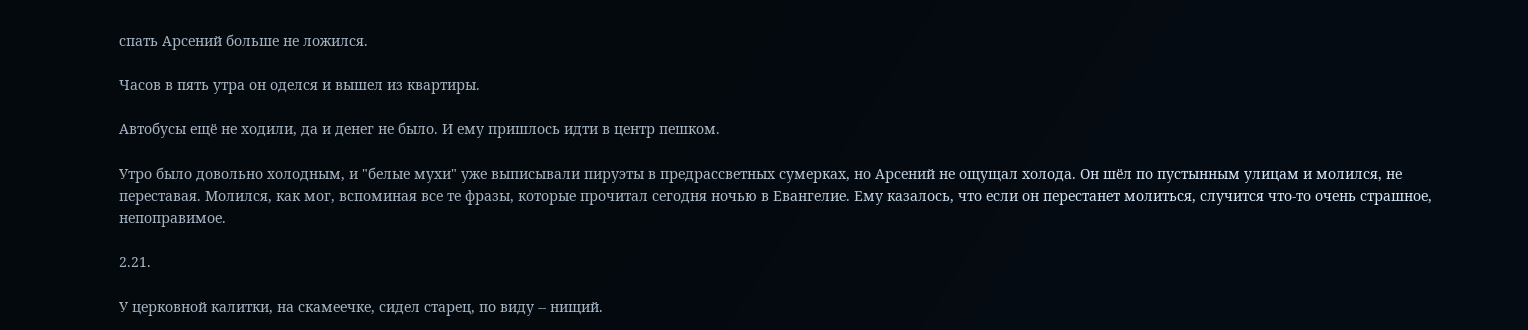спать Арсений больше не ложился.

Часов в пять утра он оделся и вышел из квартиры.

Автобусы ещё не ходили, да и денег не было. И ему пришлось идти в центр пешком.

Утро было довольно холодным, и "белые мухи" уже выписывали пируэты в предрассветных сумерках, но Арсений не ощущал холода. Он шёл по пустынным улицам и молился, не переставая. Молился, как мог, вспоминая все те фразы, которые прочитал сегодня ночью в Евангелие. Ему казалось, что если он перестанет молиться, случится что-то очень страшное, непоправимое.

2.21.

У церковной калитки, на скамеечке, сидел старец, по виду -- нищий.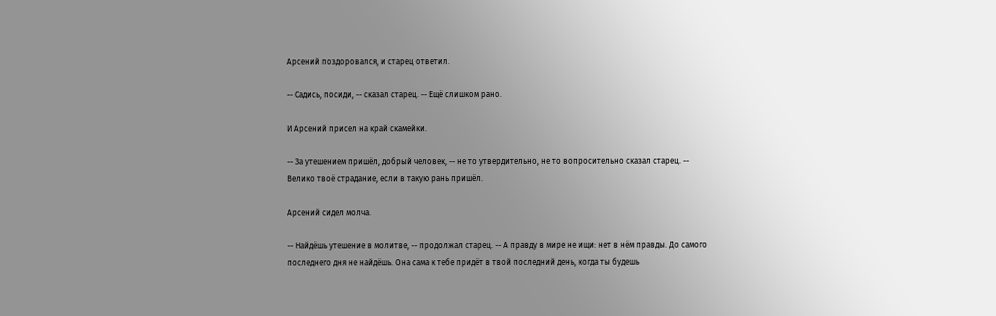Арсений поздоровался, и старец ответил.

-- Садись, посиди, -- сказал старец. -- Ещё слишком рано.

И Арсений присел на край скамейки.

-- За утешением пришёл, добрый человек, -- не то утвердительно, не то вопросительно сказал старец. -- Велико твоё страдание, если в такую рань пришёл.

Арсений сидел молча.

-- Найдёшь утешение в молитве, -- продолжал старец. -- А правду в мире не ищи: нет в нём правды. До самого последнего дня не найдёшь. Она сама к тебе придёт в твой последний день, когда ты будешь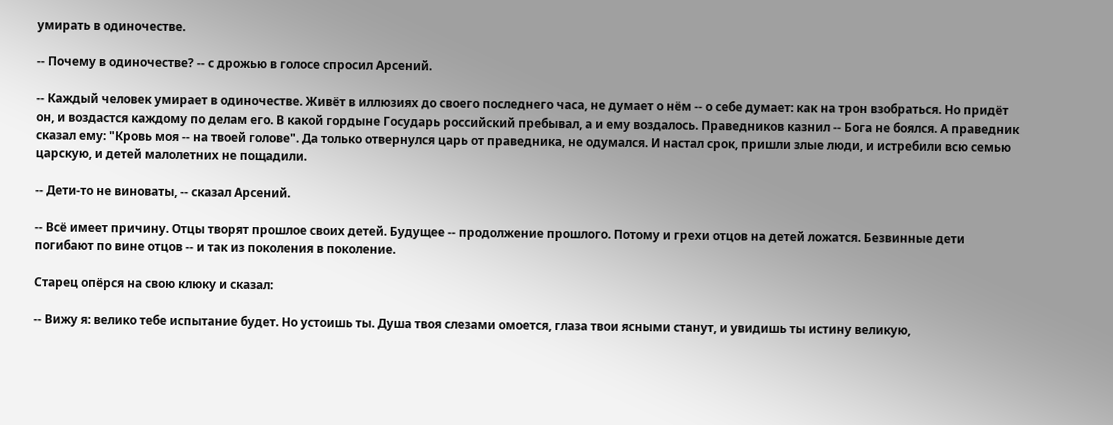умирать в одиночестве.

-- Почему в одиночестве? -- с дрожью в голосе спросил Арсений.

-- Каждый человек умирает в одиночестве. Живёт в иллюзиях до своего последнего часа, не думает о нём -- о себе думает: как на трон взобраться. Но придёт он, и воздастся каждому по делам его. В какой гордыне Государь российский пребывал, а и ему воздалось. Праведников казнил -- Бога не боялся. А праведник сказал ему: "Кровь моя -- на твоей голове". Да только отвернулся царь от праведника, не одумался. И настал срок, пришли злые люди, и истребили всю семью царскую, и детей малолетних не пощадили.

-- Дети-то не виноваты, -- сказал Арсений.

-- Всё имеет причину. Отцы творят прошлое своих детей. Будущее -- продолжение прошлого. Потому и грехи отцов на детей ложатся. Безвинные дети погибают по вине отцов -- и так из поколения в поколение.

Старец опёрся на свою клюку и сказал:

-- Вижу я: велико тебе испытание будет. Но устоишь ты. Душа твоя слезами омоется, глаза твои ясными станут, и увидишь ты истину великую,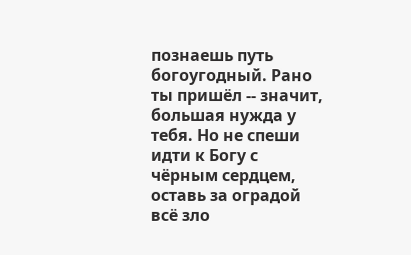познаешь путь богоугодный. Рано ты пришёл -- значит, большая нужда у тебя. Но не спеши идти к Богу с чёрным сердцем, оставь за оградой всё зло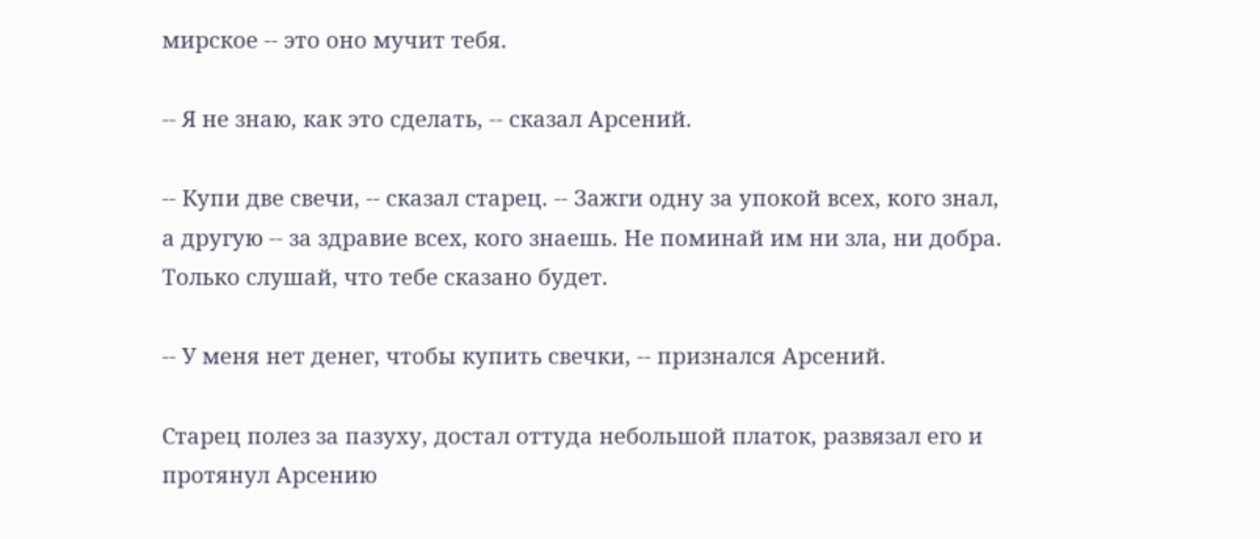мирское -- это оно мучит тебя.

-- Я не знаю, как это сделать, -- сказал Арсений.

-- Купи две свечи, -- сказал старец. -- Зажги одну за упокой всех, кого знал, а другую -- за здравие всех, кого знаешь. Не поминай им ни зла, ни добра. Только слушай, что тебе сказано будет.

-- У меня нет денег, чтобы купить свечки, -- признался Арсений.

Старец полез за пазуху, достал оттуда небольшой платок, развязал его и протянул Арсению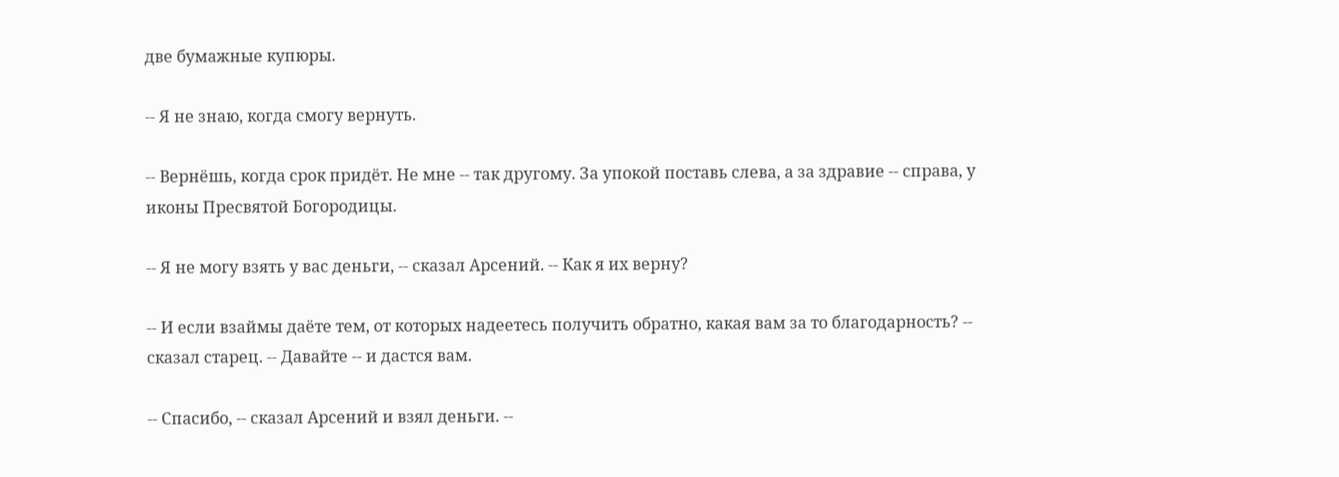две бумажные купюры.

-- Я не знаю, когда смогу вернуть.

-- Вернёшь, когда срок придёт. Не мне -- так другому. За упокой поставь слева, а за здравие -- справа, у иконы Пресвятой Богородицы.

-- Я не могу взять у вас деньги, -- сказал Арсений. -- Как я их верну?

-- И если взаймы даёте тем, от которых надеетесь получить обратно, какая вам за то благодарность? -- сказал старец. -- Давайте -- и дастся вам.

-- Спасибо, -- сказал Арсений и взял деньги. --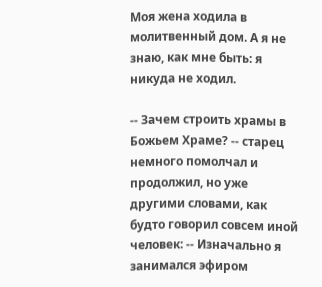Моя жена ходила в молитвенный дом. А я не знаю, как мне быть: я никуда не ходил.

-- Зачем строить храмы в Божьем Храме? -- старец немного помолчал и продолжил, но уже другими словами, как будто говорил совсем иной человек: -- Изначально я занимался эфиром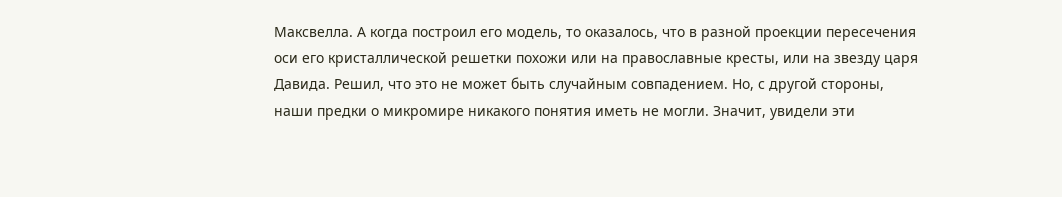Максвелла. А когда построил его модель, то оказалось, что в разной проекции пересечения оси его кристаллической решетки похожи или на православные кресты, или на звезду царя Давида. Решил, что это не может быть случайным совпадением. Но, с другой стороны, наши предки о микромире никакого понятия иметь не могли. Значит, увидели эти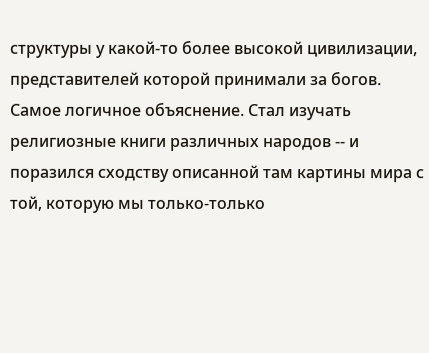структуры у какой-то более высокой цивилизации, представителей которой принимали за богов. Самое логичное объяснение. Стал изучать религиозные книги различных народов -- и поразился сходству описанной там картины мира с той, которую мы только-только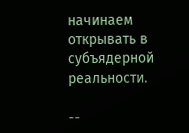начинаем открывать в субъядерной реальности.

--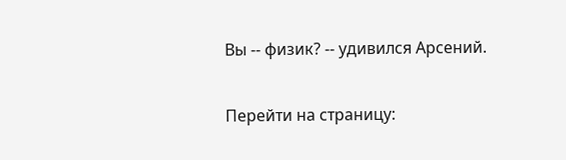Вы -- физик? -- удивился Арсений.

Перейти на страницу: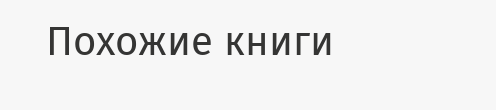Похожие книги